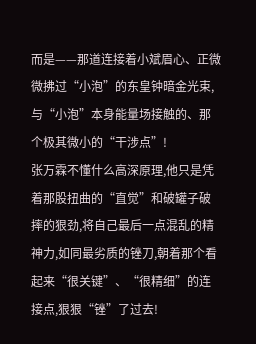而是——那道连接着小斌眉心、正微微拂过“小泡”的东皇钟暗金光束,与“小泡”本身能量场接触的、那个极其微小的“干涉点”!
张万霖不懂什么高深原理,他只是凭着那股扭曲的“直觉”和破罐子破摔的狠劲,将自己最后一点混乱的精神力,如同最劣质的锉刀,朝着那个看起来“很关键”、“很精细”的连接点,狠狠“锉”了过去!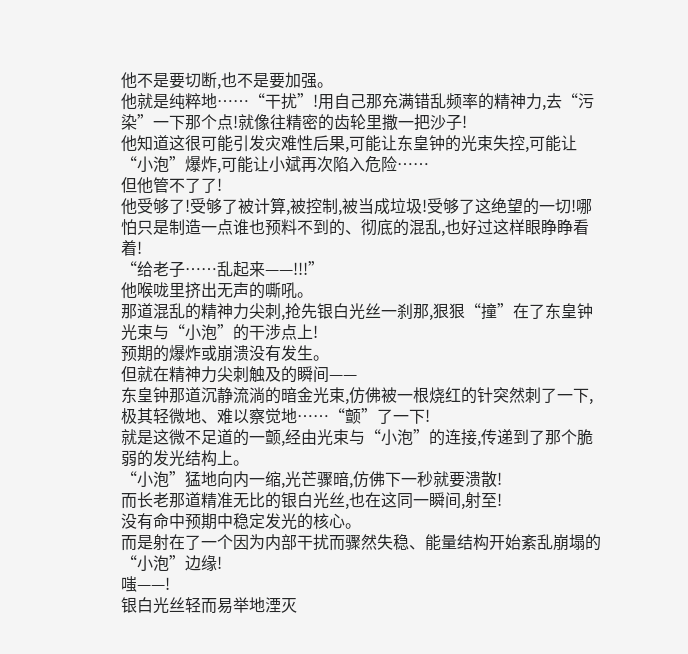他不是要切断,也不是要加强。
他就是纯粹地……“干扰”!用自己那充满错乱频率的精神力,去“污染”一下那个点!就像往精密的齿轮里撒一把沙子!
他知道这很可能引发灾难性后果,可能让东皇钟的光束失控,可能让“小泡”爆炸,可能让小斌再次陷入危险……
但他管不了了!
他受够了!受够了被计算,被控制,被当成垃圾!受够了这绝望的一切!哪怕只是制造一点谁也预料不到的、彻底的混乱,也好过这样眼睁睁看着!
“给老子……乱起来——!!!”
他喉咙里挤出无声的嘶吼。
那道混乱的精神力尖刺,抢先银白光丝一刹那,狠狠“撞”在了东皇钟光束与“小泡”的干涉点上!
预期的爆炸或崩溃没有发生。
但就在精神力尖刺触及的瞬间——
东皇钟那道沉静流淌的暗金光束,仿佛被一根烧红的针突然刺了一下,极其轻微地、难以察觉地……“颤”了一下!
就是这微不足道的一颤,经由光束与“小泡”的连接,传递到了那个脆弱的发光结构上。
“小泡”猛地向内一缩,光芒骤暗,仿佛下一秒就要溃散!
而长老那道精准无比的银白光丝,也在这同一瞬间,射至!
没有命中预期中稳定发光的核心。
而是射在了一个因为内部干扰而骤然失稳、能量结构开始紊乱崩塌的“小泡”边缘!
嗤——!
银白光丝轻而易举地湮灭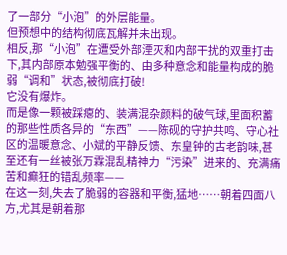了一部分“小泡”的外层能量。
但预想中的结构彻底瓦解并未出现。
相反,那“小泡”在遭受外部湮灭和内部干扰的双重打击下,其内部原本勉强平衡的、由多种意念和能量构成的脆弱“调和”状态,被彻底打破!
它没有爆炸。
而是像一颗被踩瘪的、装满混杂颜料的破气球,里面积蓄的那些性质各异的“东西”——陈砚的守护共鸣、守心社区的温暖意念、小斌的平静反馈、东皇钟的古老韵味,甚至还有一丝被张万霖混乱精神力“污染”进来的、充满痛苦和癫狂的错乱频率——
在这一刻,失去了脆弱的容器和平衡,猛地……朝着四面八方,尤其是朝着那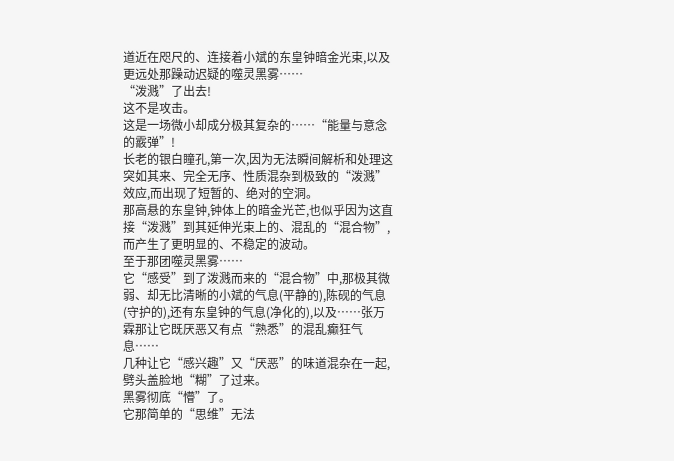道近在咫尺的、连接着小斌的东皇钟暗金光束,以及更远处那躁动迟疑的噬灵黑雾……
“泼溅”了出去!
这不是攻击。
这是一场微小却成分极其复杂的……“能量与意念的霰弹”!
长老的银白瞳孔,第一次,因为无法瞬间解析和处理这突如其来、完全无序、性质混杂到极致的“泼溅”效应,而出现了短暂的、绝对的空洞。
那高悬的东皇钟,钟体上的暗金光芒,也似乎因为这直接“泼溅”到其延伸光束上的、混乱的“混合物”,而产生了更明显的、不稳定的波动。
至于那团噬灵黑雾……
它“感受”到了泼溅而来的“混合物”中,那极其微弱、却无比清晰的小斌的气息(平静的),陈砚的气息(守护的),还有东皇钟的气息(净化的),以及……张万霖那让它既厌恶又有点“熟悉”的混乱癫狂气息……
几种让它“感兴趣”又“厌恶”的味道混杂在一起,劈头盖脸地“糊”了过来。
黑雾彻底“懵”了。
它那简单的“思维”无法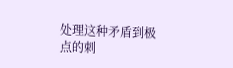处理这种矛盾到极点的刺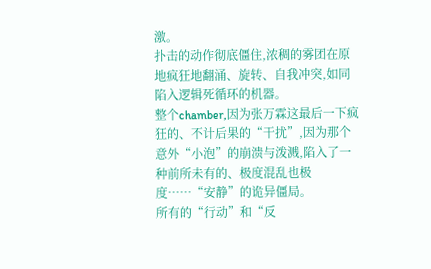激。
扑击的动作彻底僵住,浓稠的雾团在原地疯狂地翻涌、旋转、自我冲突,如同陷入逻辑死循环的机器。
整个chamber,因为张万霖这最后一下疯狂的、不计后果的“干扰”,因为那个意外“小泡”的崩溃与泼溅,陷入了一种前所未有的、极度混乱也极度……“安静”的诡异僵局。
所有的“行动”和“反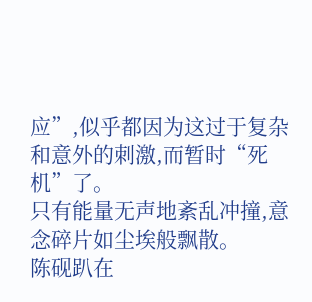应”,似乎都因为这过于复杂和意外的刺激,而暂时“死机”了。
只有能量无声地紊乱冲撞,意念碎片如尘埃般飘散。
陈砚趴在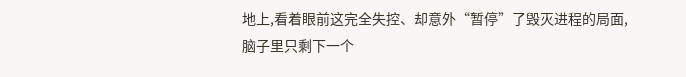地上,看着眼前这完全失控、却意外“暂停”了毁灭进程的局面,脑子里只剩下一个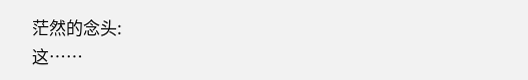茫然的念头:
这……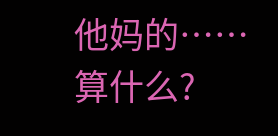他妈的……算什么?